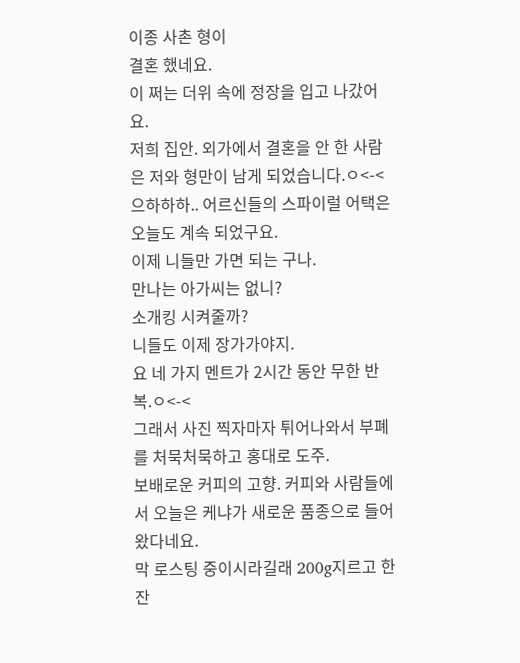이종 사촌 형이
결혼 했네요.
이 쩌는 더위 속에 정장을 입고 나갔어요.
저희 집안. 외가에서 결혼을 안 한 사람은 저와 형만이 남게 되었습니다.ㅇ<-<
으하하하.. 어르신들의 스파이럴 어택은 오늘도 계속 되었구요.
이제 니들만 가면 되는 구나.
만나는 아가씨는 없니?
소개킹 시켜줄까?
니들도 이제 장가가야지.
요 네 가지 멘트가 2시간 동안 무한 반복.ㅇ<-<
그래서 사진 찍자마자 튀어나와서 부폐를 처묵처묵하고 홍대로 도주.
보배로운 커피의 고향. 커피와 사람들에서 오늘은 케냐가 새로운 품종으로 들어왔다네요.
막 로스팅 중이시라길래 200g지르고 한잔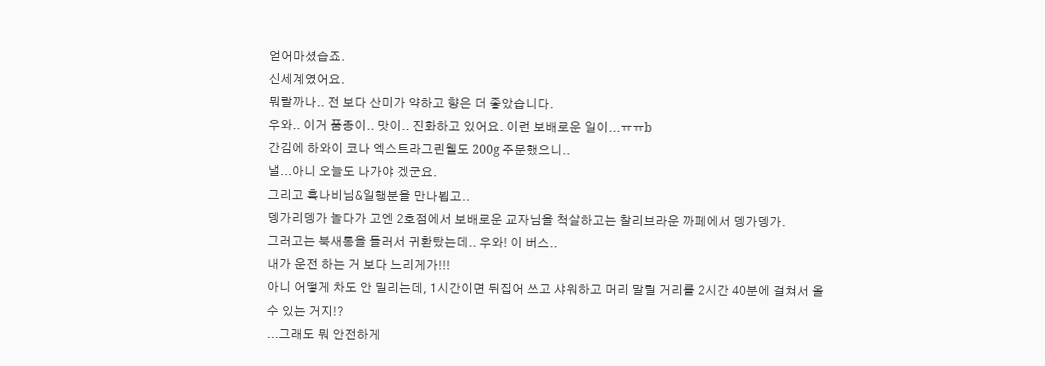얻어마셨습죠.
신세계였어요.
뭐랄까나.. 전 보다 산미가 약하고 향은 더 좋았습니다.
우와.. 이거 품종이.. 맛이.. 진화하고 있어요. 이런 보배로운 일이...ㅠㅠb
간김에 하와이 코나 엑스트라그린웰도 200g 주문했으니..
낼...아니 오늘도 나가야 겠군요.
그리고 흑나비님&일행분을 만나뵙고..
뎅가리뎅가 놀다가 고엔 2호점에서 보배로운 교자님을 척살하고는 찰리브라운 까페에서 뎅가뎅가.
그러고는 북새통을 들러서 귀환탔는데.. 우와! 이 버스..
내가 운전 하는 거 보다 느리게가!!!
아니 어떻게 차도 안 밀리는데, 1시간이면 뒤집어 쓰고 샤워하고 머리 말릴 거리를 2시간 40분에 걸쳐서 올 수 있는 거지!?
...그래도 뭐 안전하게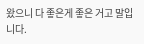왔으니 다 좋은게 좋은 거고 말입니다.